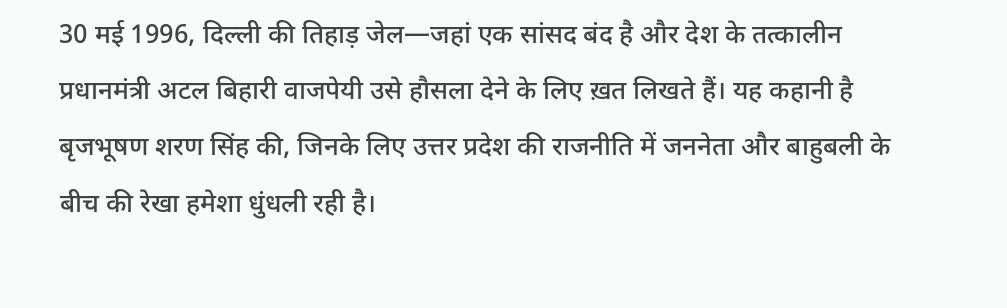30 मई 1996, दिल्ली की तिहाड़ जेल—जहां एक सांसद बंद है और देश के तत्कालीन प्रधानमंत्री अटल बिहारी वाजपेयी उसे हौसला देने के लिए ख़त लिखते हैं। यह कहानी है बृजभूषण शरण सिंह की, जिनके लिए उत्तर प्रदेश की राजनीति में जननेता और बाहुबली के बीच की रेखा हमेशा धुंधली रही है।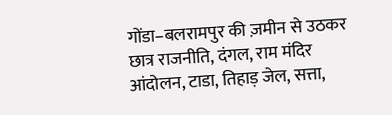गोंडा–बलरामपुर की ज़मीन से उठकर छात्र राजनीति, दंगल, राम मंदिर आंदोलन, टाडा, तिहाड़ जेल, सत्ता,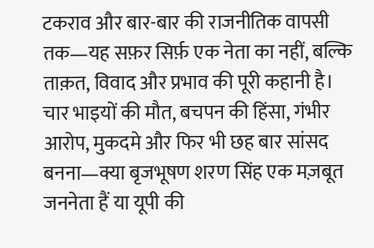टकराव और बार-बार की राजनीतिक वापसी तक—यह सफ़र सिर्फ़ एक नेता का नहीं, बल्कि ताक़त, विवाद और प्रभाव की पूरी कहानी है। चार भाइयों की मौत, बचपन की हिंसा, गंभीर आरोप, मुकदमे और फिर भी छह बार सांसद बनना—क्या बृजभूषण शरण सिंह एक मज़बूत जननेता हैं या यूपी की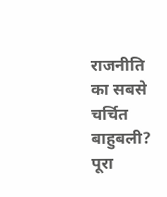राजनीति का सबसे चर्चित बाहुबली? पूरा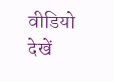वीडियो देखें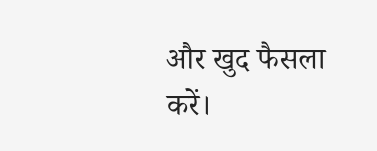और खुद फैसला करें।